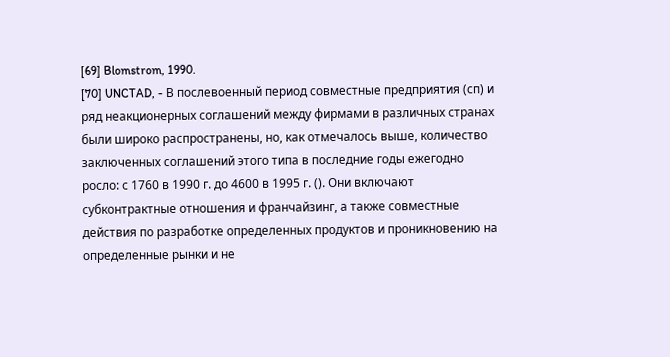[69] Blomstrom, 1990.
[70] UNCTAD, - В послевоенный период совместные предприятия (сп) и ряд неакционерных соглашений между фирмами в различных странах были широко распространены, но, как отмечалось выше, количество заключенных соглашений этого типа в последние годы ежегодно росло: с 1760 в 1990 г. до 4600 в 1995 г. (). Они включают субконтрактные отношения и франчайзинг, а также совместные действия по разработке определенных продуктов и проникновению на определенные рынки и не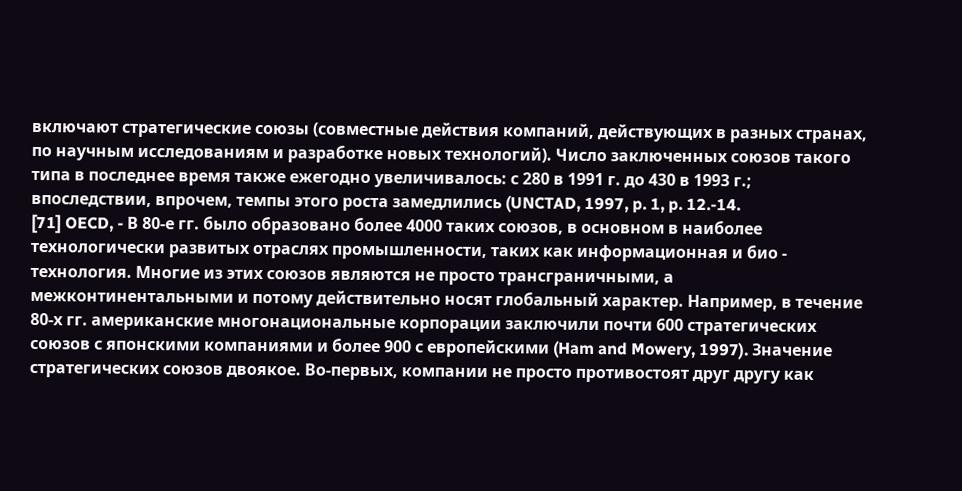включают стратегические союзы (совместные действия компаний, действующих в разных странах, по научным исследованиям и разработке новых технологий). Число заключенных союзов такого типа в последнее время также ежегодно увеличивалось: с 280 в 1991 г. до 430 в 1993 г.; впоследствии, впрочем, темпы этого роста замедлились (UNCTAD, 1997, p. 1, p. 12.-14.
[71] OECD, - В 80-е гг. было образовано более 4000 таких союзов, в основном в наиболее технологически развитых отраслях промышленности, таких как информационная и био - технология. Многие из этих союзов являются не просто трансграничными, а межконтинентальными и потому действительно носят глобальный характер. Например, в течение 80-х гг. американские многонациональные корпорации заключили почти 600 стратегических союзов с японскими компаниями и более 900 с европейскими (Ham and Mowery, 1997). Значение стратегических союзов двоякое. Во-первых, компании не просто противостоят друг другу как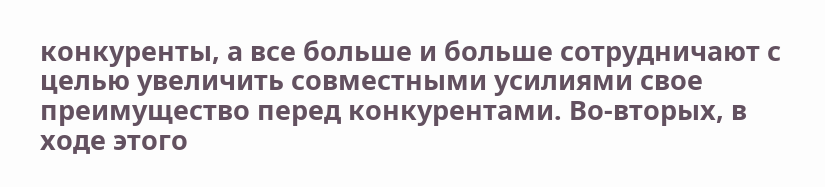конкуренты, а все больше и больше сотрудничают с целью увеличить совместными усилиями свое преимущество перед конкурентами. Во-вторых, в ходе этого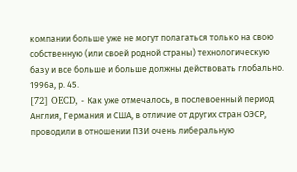компании больше уже не могут полагаться только на свою собственную (или своей родной страны) технологическую базу и все больше и больше должны действовать глобально. 1996а, р. 45.
[72] OECD, - Как уже отмечалось, в послевоенный период Англия, Германия и США, в отличие от других стран ОЭСР, проводили в отношении ПЗИ очень либеральную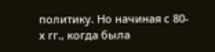политику. Но начиная с 80-х гг., когда была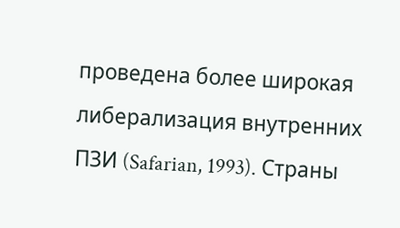проведена более широкая либерализация внутренних ПЗИ (Safarian, 1993). Страны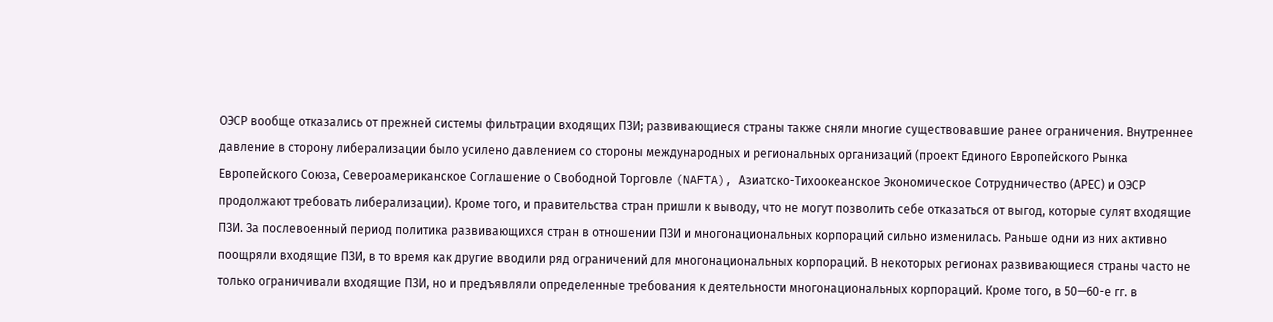ОЭСР вообще отказались от прежней системы фильтрации входящих ПЗИ; развивающиеся страны также сняли многие существовавшие ранее ограничения. Внутреннее давление в сторону либерализации было усилено давлением со стороны международных и региональных организаций (проект Единого Европейского Рынка Европейского Союза, Североамериканское Соглашение о Свободной Торговле (NAFTA), Азиатско-Тихоокеанское Экономическое Сотрудничество (АРЕС) и ОЭСР продолжают требовать либерализации). Кроме того, и правительства стран пришли к выводу, что не могут позволить себе отказаться от выгод, которые сулят входящие ПЗИ. За послевоенный период политика развивающихся стран в отношении ПЗИ и многонациональных корпораций сильно изменилась. Раньше одни из них активно поощряли входящие ПЗИ, в то время как другие вводили ряд ограничений для многонациональных корпораций. В некоторых регионах развивающиеся страны часто не только ограничивали входящие ПЗИ, но и предъявляли определенные требования к деятельности многонациональных корпораций. Кроме того, в 50—60-е гг. в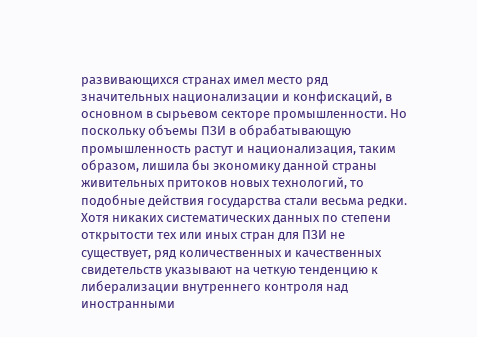развивающихся странах имел место ряд значительных национализации и конфискаций, в основном в сырьевом секторе промышленности. Но поскольку объемы ПЗИ в обрабатывающую промышленность растут и национализация, таким образом, лишила бы экономику данной страны живительных притоков новых технологий, то подобные действия государства стали весьма редки. Хотя никаких систематических данных по степени открытости тех или иных стран для ПЗИ не существует, ряд количественных и качественных свидетельств указывают на четкую тенденцию к либерализации внутреннего контроля над иностранными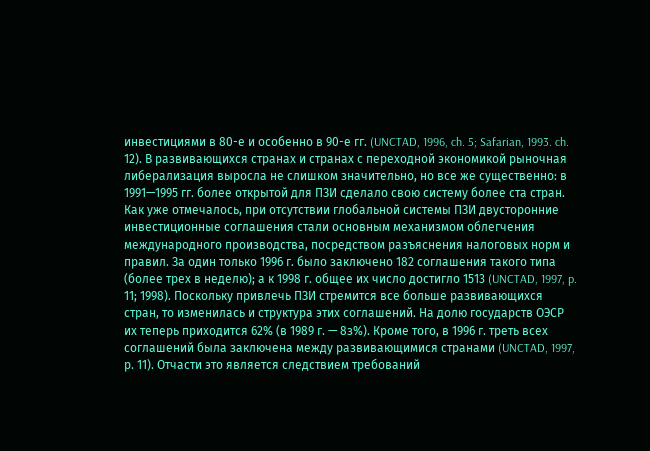инвестициями в 80-е и особенно в 90-е гг. (UNCTAD, 1996, ch. 5; Safarian, 1993. ch. 12). В развивающихся странах и странах с переходной экономикой рыночная либерализация выросла не слишком значительно, но все же существенно: в 1991—1995 гг. более открытой для ПЗИ сделало свою систему более ста стран. Как уже отмечалось, при отсутствии глобальной системы ПЗИ двусторонние инвестиционные соглашения стали основным механизмом облегчения международного производства, посредством разъяснения налоговых норм и правил. За один только 1996 г. было заключено 182 соглашения такого типа (более трех в неделю); а к 1998 г. общее их число достигло 1513 (UNCTAD, 1997, p. 11; 1998). Поскольку привлечь ПЗИ стремится все больше развивающихся стран, то изменилась и структура этих соглашений. На долю государств ОЭСР их теперь приходится 62% (в 1989 г. — 8з%). Кроме того, в 1996 г. треть всех соглашений была заключена между развивающимися странами (UNCTAD, 1997, р. 11). Отчасти это является следствием требований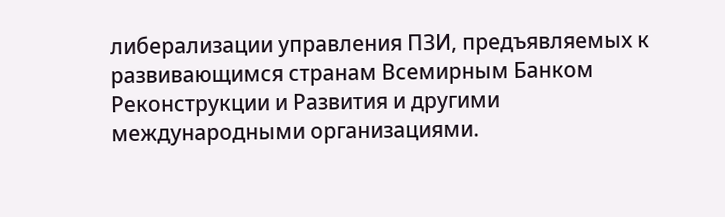либерализации управления ПЗИ, предъявляемых к развивающимся странам Всемирным Банком Реконструкции и Развития и другими международными организациями.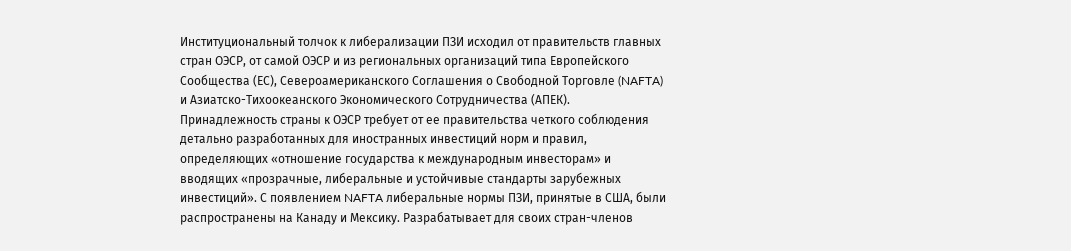Институциональный толчок к либерализации ПЗИ исходил от правительств главных стран ОЭСР, от самой ОЭСР и из региональных организаций типа Европейского Сообщества (ЕС), Североамериканского Соглашения о Свободной Торговле (NAFTA) и Азиатско-Тихоокеанского Экономического Сотрудничества (АПЕК). Принадлежность страны к ОЭСР требует от ее правительства четкого соблюдения детально разработанных для иностранных инвестиций норм и правил, определяющих «отношение государства к международным инвесторам» и вводящих «прозрачные, либеральные и устойчивые стандарты зарубежных инвестиций». С появлением NAFTA либеральные нормы ПЗИ, принятые в США, были распространены на Канаду и Мексику. Разрабатывает для своих стран-членов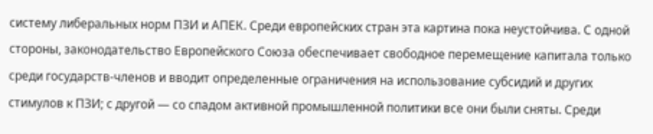систему либеральных норм ПЗИ и АПЕК. Среди европейских стран эта картина пока неустойчива. С одной стороны, законодательство Европейского Союза обеспечивает свободное перемещение капитала только среди государств-членов и вводит определенные ограничения на использование субсидий и других стимулов к ПЗИ; с другой — со спадом активной промышленной политики все они были сняты. Среди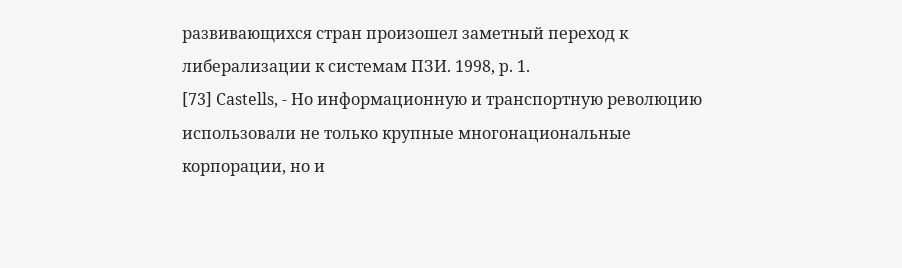развивающихся стран произошел заметный переход к либерализации к системам ПЗИ. 1998, p. 1.
[73] Castells, - Но информационную и транспортную революцию использовали не только крупные многонациональные корпорации, но и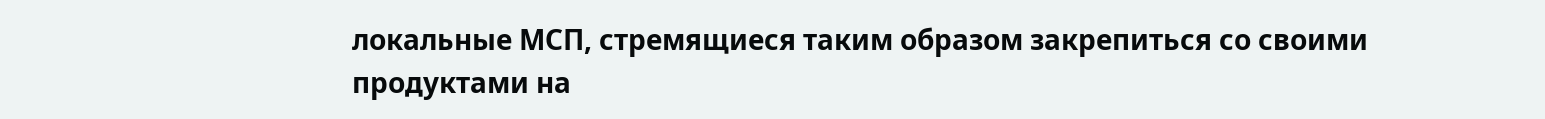локальные МСП, стремящиеся таким образом закрепиться со своими продуктами на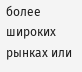более широких рынках или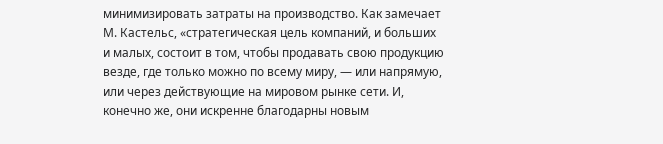минимизировать затраты на производство. Как замечает М. Кастельс, «стратегическая цель компаний, и больших и малых, состоит в том, чтобы продавать свою продукцию везде, где только можно по всему миру, — или напрямую, или через действующие на мировом рынке сети. И, конечно же, они искренне благодарны новым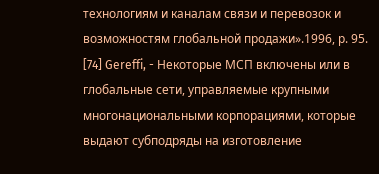технологиям и каналам связи и перевозок и возможностям глобальной продажи».1996, р. 95.
[74] Gereffi, - Некоторые МСП включены или в глобальные сети, управляемые крупными многонациональными корпорациями, которые выдают субподряды на изготовление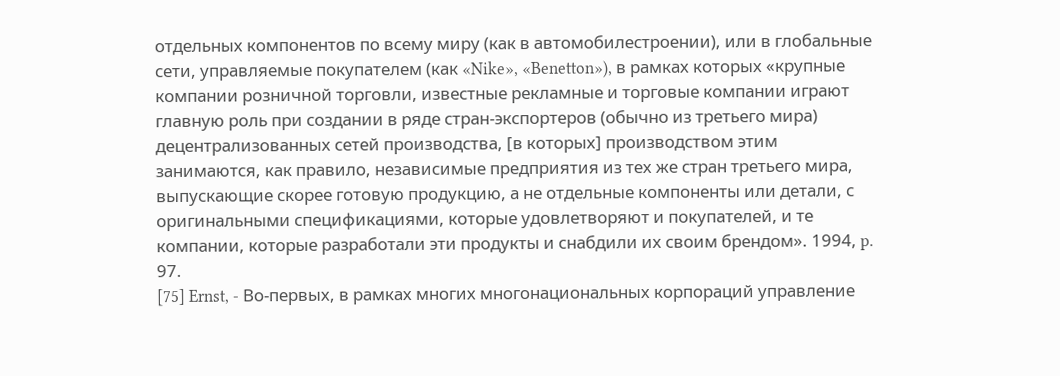отдельных компонентов по всему миру (как в автомобилестроении), или в глобальные сети, управляемые покупателем (как «Nike», «Benetton»), в рамках которых «крупные компании розничной торговли, известные рекламные и торговые компании играют главную роль при создании в ряде стран-экспортеров (обычно из третьего мира) децентрализованных сетей производства, [в которых] производством этим занимаются, как правило, независимые предприятия из тех же стран третьего мира, выпускающие скорее готовую продукцию, а не отдельные компоненты или детали, с оригинальными спецификациями, которые удовлетворяют и покупателей, и те компании, которые разработали эти продукты и снабдили их своим брендом». 1994, p. 97.
[75] Ernst, - Во-первых, в рамках многих многонациональных корпораций управление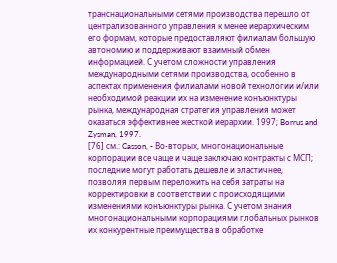транснациональными сетями производства перешло от централизованного управления к менее иерархическим его формам, которые предоставляют филиалам большую автономию и поддерживают взаимный обмен информацией. С учетом сложности управления международными сетями производства, особенно в аспектах применения филиалами новой технологии и/или необходимой реакции их на изменение конъюнктуры рынка, международная стратегия управления может оказаться эффективнее жесткой иерархии. 1997; Borrus and Zysman, 1997.
[76] см.: Casson, - Во-вторых, многонациональные корпорации все чаще и чаще заключаю контракты с МСП; последние могут работать дешевле и эластичнее, позволяя первым переложить на себя затраты на корректировки в соответствии с происходящими изменениями конъюнктуры рынка. С учетом знания многонациональными корпорациями глобальных рынков их конкурентные преимущества в обработке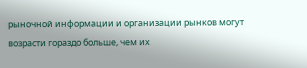рыночной информации и организации рынков могут возрасти гораздо больше, чем их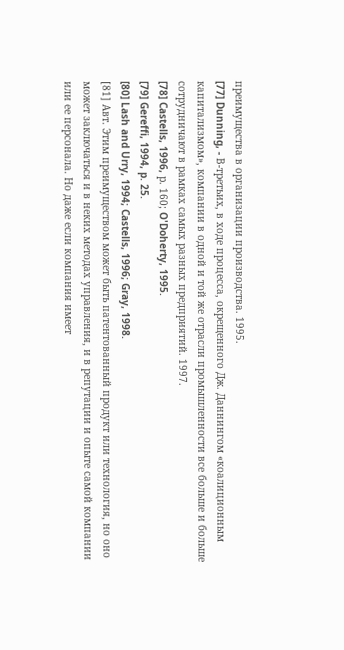преимущества в организации производства. 1995.
[77] Dunning, - В-третьих, в ходе процесса, окрещенного Дж. Даннингом «коалиционным капитализмом», компании в одной и той же отрасли промышленности все больше и больше сотрудничают в рамках самых разных предприятий. 1997.
[78] Castells, 1996, р. 160; O'Doherty, 1995.
[79] Gereffi, 1994, p. 25.
[80] Lash and Urry, 1994; Castells, 1996; Gray, 1998.
[81] Авт. Этим преимуществом может быть патентованный продукт или технология, но оно может заключаться и в неких методах управления, и в репутации и опыте самой компании или ее персонала. Но даже если компания имеет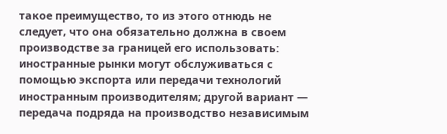такое преимущество, то из этого отнюдь не следует, что она обязательно должна в своем производстве за границей его использовать: иностранные рынки могут обслуживаться с помощью экспорта или передачи технологий иностранным производителям; другой вариант — передача подряда на производство независимым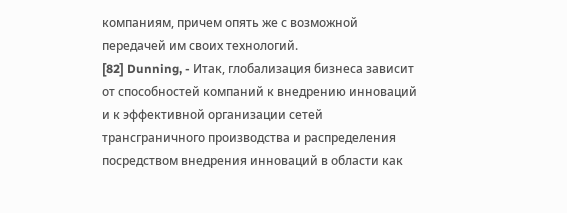компаниям, причем опять же с возможной передачей им своих технологий.
[82] Dunning, - Итак, глобализация бизнеса зависит от способностей компаний к внедрению инноваций и к эффективной организации сетей трансграничного производства и распределения посредством внедрения инноваций в области как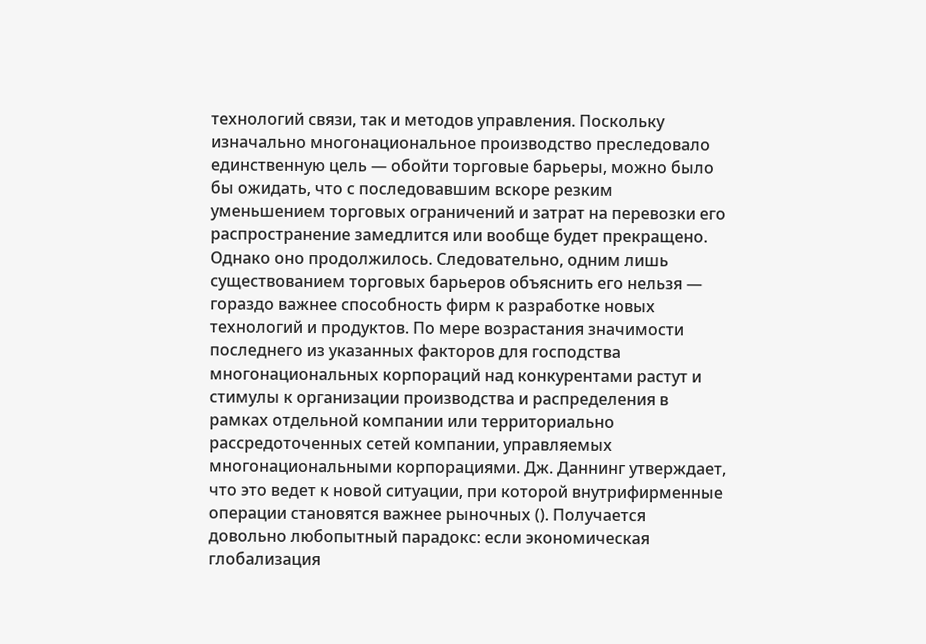технологий связи, так и методов управления. Поскольку изначально многонациональное производство преследовало единственную цель — обойти торговые барьеры, можно было бы ожидать, что с последовавшим вскоре резким уменьшением торговых ограничений и затрат на перевозки его распространение замедлится или вообще будет прекращено. Однако оно продолжилось. Следовательно, одним лишь существованием торговых барьеров объяснить его нельзя — гораздо важнее способность фирм к разработке новых технологий и продуктов. По мере возрастания значимости последнего из указанных факторов для господства многонациональных корпораций над конкурентами растут и стимулы к организации производства и распределения в рамках отдельной компании или территориально рассредоточенных сетей компании, управляемых многонациональными корпорациями. Дж. Даннинг утверждает, что это ведет к новой ситуации, при которой внутрифирменные операции становятся важнее рыночных (). Получается довольно любопытный парадокс: если экономическая глобализация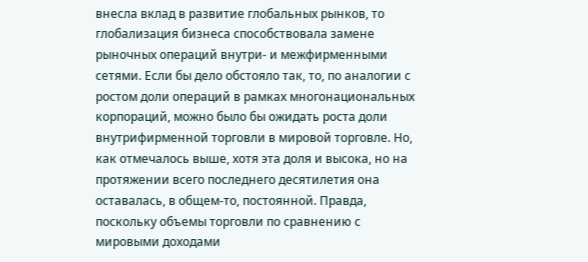внесла вклад в развитие глобальных рынков, то глобализация бизнеса способствовала замене рыночных операций внутри- и межфирменными сетями. Если бы дело обстояло так, то, по аналогии с ростом доли операций в рамках многонациональных корпораций, можно было бы ожидать роста доли внутрифирменной торговли в мировой торговле. Но, как отмечалось выше, хотя эта доля и высока, но на протяжении всего последнего десятилетия она оставалась, в общем-то, постоянной. Правда, поскольку объемы торговли по сравнению с мировыми доходами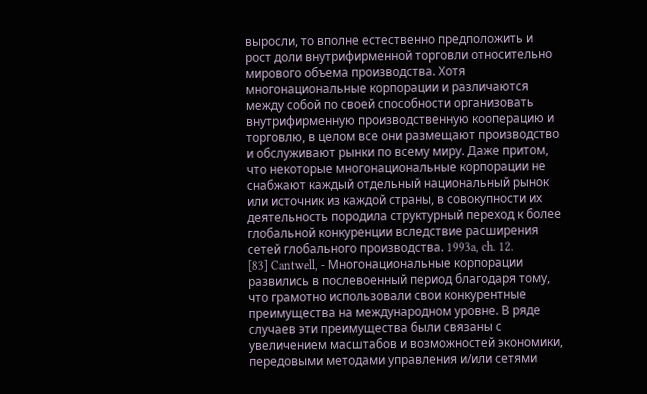выросли, то вполне естественно предположить и рост доли внутрифирменной торговли относительно мирового объема производства. Хотя многонациональные корпорации и различаются между собой по своей способности организовать внутрифирменную производственную кооперацию и торговлю, в целом все они размещают производство и обслуживают рынки по всему миру. Даже притом, что некоторые многонациональные корпорации не снабжают каждый отдельный национальный рынок или источник из каждой страны, в совокупности их деятельность породила структурный переход к более глобальной конкуренции вследствие расширения сетей глобального производства. 1993a, ch. 12.
[83] Cantwell, - Многонациональные корпорации развились в послевоенный период благодаря тому, что грамотно использовали свои конкурентные преимущества на международном уровне. В ряде случаев эти преимущества были связаны с увеличением масштабов и возможностей экономики, передовыми методами управления и/или сетями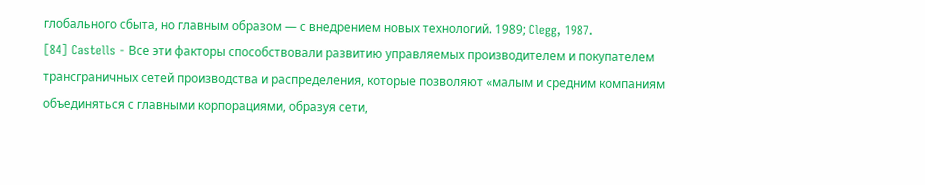глобального сбыта, но главным образом — с внедрением новых технологий. 1989; Clegg, 1987.
[84] Castells - Все эти факторы способствовали развитию управляемых производителем и покупателем трансграничных сетей производства и распределения, которые позволяют «малым и средним компаниям объединяться с главными корпорациями, образуя сети,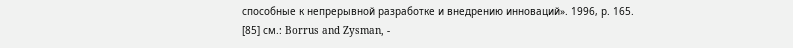способные к непрерывной разработке и внедрению инноваций». 1996, р. 165.
[85] см.: Borrus and Zysman, -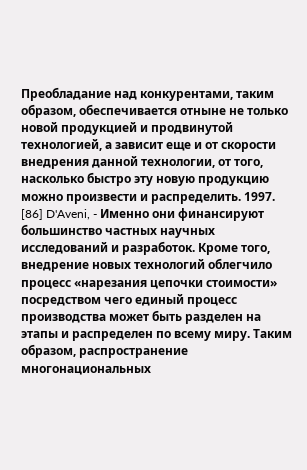Преобладание над конкурентами, таким образом, обеспечивается отныне не только новой продукцией и продвинутой технологией, а зависит еще и от скорости внедрения данной технологии, от того, насколько быстро эту новую продукцию можно произвести и распределить. 1997.
[86] D'Aveni, - Именно они финансируют большинство частных научных исследований и разработок. Кроме того, внедрение новых технологий облегчило процесс «нарезания цепочки стоимости» посредством чего единый процесс производства может быть разделен на этапы и распределен по всему миру. Таким образом, распространение многонациональных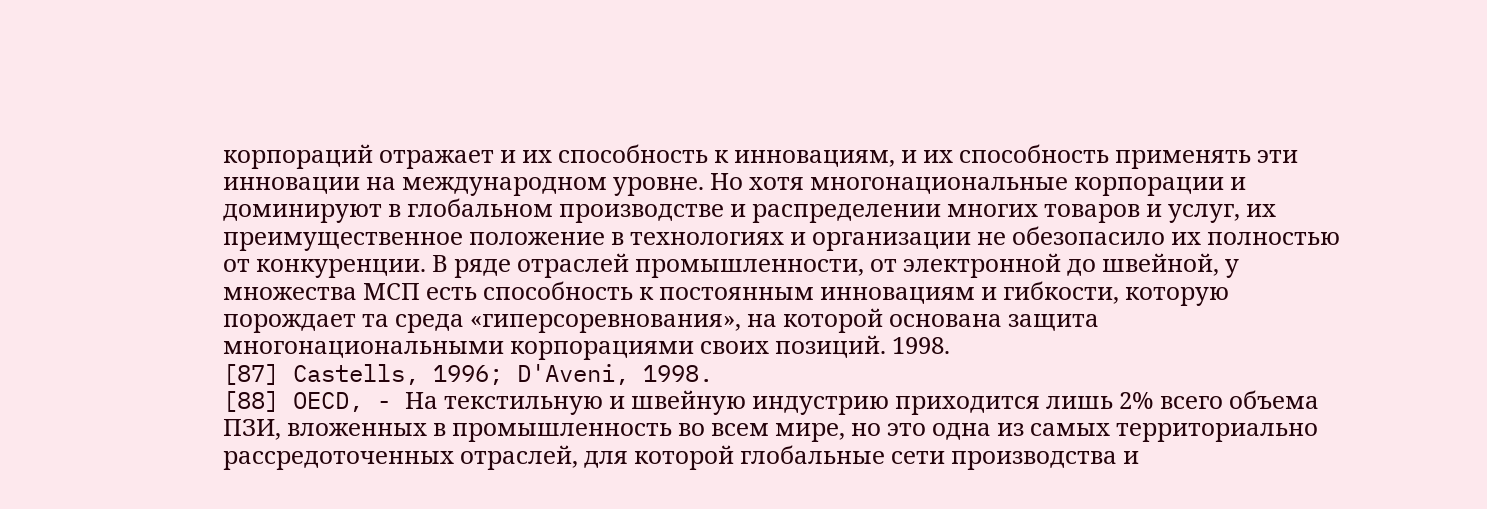корпораций отражает и их способность к инновациям, и их способность применять эти инновации на международном уровне. Но хотя многонациональные корпорации и доминируют в глобальном производстве и распределении многих товаров и услуг, их преимущественное положение в технологиях и организации не обезопасило их полностью от конкуренции. В ряде отраслей промышленности, от электронной до швейной, у множества МСП есть способность к постоянным инновациям и гибкости, которую порождает та среда «гиперсоревнования», на которой основана защита многонациональными корпорациями своих позиций. 1998.
[87] Castells, 1996; D'Aveni, 1998.
[88] OECD, - На текстильную и швейную индустрию приходится лишь 2% всего объема ПЗИ, вложенных в промышленность во всем мире, но это одна из самых территориально рассредоточенных отраслей, для которой глобальные сети производства и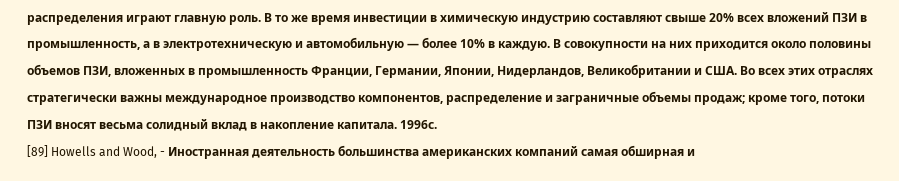распределения играют главную роль. В то же время инвестиции в химическую индустрию составляют свыше 20% всех вложений ПЗИ в промышленность, а в электротехническую и автомобильную — более 10% в каждую. В совокупности на них приходится около половины объемов ПЗИ, вложенных в промышленность Франции, Германии, Японии, Нидерландов, Великобритании и США. Во всех этих отраслях стратегически важны международное производство компонентов, распределение и заграничные объемы продаж; кроме того, потоки ПЗИ вносят весьма солидный вклад в накопление капитала. 1996с.
[89] Howells and Wood, - Иностранная деятельность большинства американских компаний самая обширная и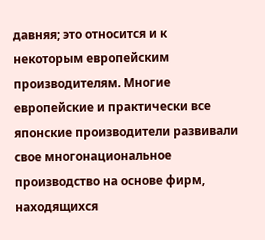давняя; это относится и к некоторым европейским производителям. Многие европейские и практически все японские производители развивали свое многонациональное производство на основе фирм, находящихся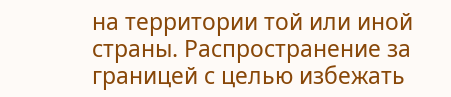на территории той или иной страны. Распространение за границей с целью избежать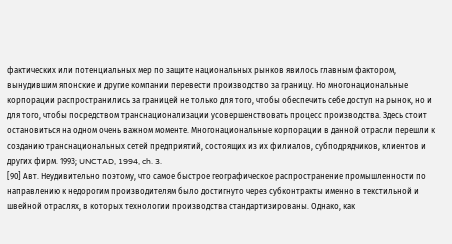фактических или потенциальных мер по защите национальных рынков явилось главным фактором, вынудившим японские и другие компании перевести производство за границу. Но многонациональные корпорации распространились за границей не только для того, чтобы обеспечить себе доступ на рынок, но и для того, чтобы посредством транснационализации усовершенствовать процесс производства. Здесь стоит остановиться на одном очень важном моменте. Многонациональные корпорации в данной отрасли перешли к созданию транснациональных сетей предприятий, состоящих из их филиалов, субподрядчиков, клиентов и других фирм. 1993; UNCTAD, 1994, ch. 3.
[90] Авт. Неудивительно поэтому, что самое быстрое географическое распространение промышленности по направлению к недорогим производителям было достигнуто через субконтракты именно в текстильной и швейной отраслях, в которых технологии производства стандартизированы. Однако, как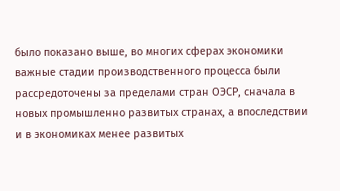было показано выше, во многих сферах экономики важные стадии производственного процесса были рассредоточены за пределами стран ОЭСР, сначала в новых промышленно развитых странах, а впоследствии и в экономиках менее развитых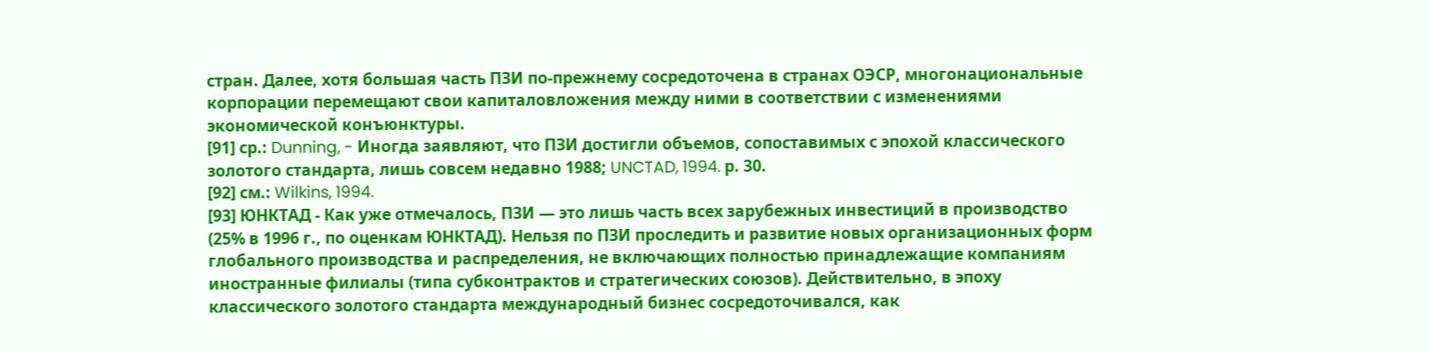стран. Далее, хотя большая часть ПЗИ по-прежнему сосредоточена в странах ОЭСР, многонациональные корпорации перемещают свои капиталовложения между ними в соответствии с изменениями экономической конъюнктуры.
[91] ср.: Dunning, - Иногда заявляют, что ПЗИ достигли объемов, сопоставимых с эпохой классического золотого стандарта, лишь совсем недавно 1988; UNCTAD, 1994. р. 30.
[92] см.: Wilkins, 1994.
[93] ЮНКТАД - Как уже отмечалось, ПЗИ — это лишь часть всех зарубежных инвестиций в производство (25% в 1996 г., по оценкам ЮНКТАД). Нельзя по ПЗИ проследить и развитие новых организационных форм глобального производства и распределения, не включающих полностью принадлежащие компаниям иностранные филиалы (типа субконтрактов и стратегических союзов). Действительно, в эпоху классического золотого стандарта международный бизнес сосредоточивался, как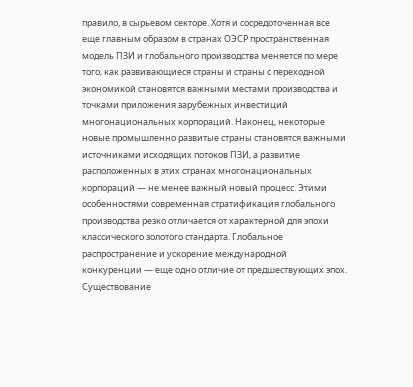правило, в сырьевом секторе. Хотя и сосредоточенная все еще главным образом в странах ОЭСР пространственная модель ПЗИ и глобального производства меняется по мере того, как развивающиеся страны и страны с переходной экономикой становятся важными местами производства и точками приложения зарубежных инвестиций многонациональных корпораций. Наконец, некоторые новые промышленно развитые страны становятся важными источниками исходящих потоков ПЗИ, а развитие расположенных в этих странах многонациональных корпораций — не менее важный новый процесс. Этими особенностями современная стратификация глобального производства резко отличается от характерной для эпохи классического золотого стандарта. Глобальное распространение и ускорение международной конкуренции — еще одно отличие от предшествующих эпох. Существование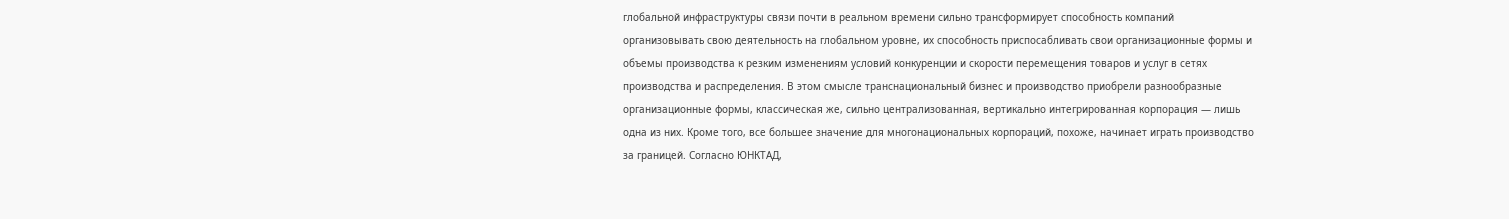глобальной инфраструктуры связи почти в реальном времени сильно трансформирует способность компаний организовывать свою деятельность на глобальном уровне, их способность приспосабливать свои организационные формы и объемы производства к резким изменениям условий конкуренции и скорости перемещения товаров и услуг в сетях производства и распределения. В этом смысле транснациональный бизнес и производство приобрели разнообразные организационные формы, классическая же, сильно централизованная, вертикально интегрированная корпорация — лишь одна из них. Кроме того, все большее значение для многонациональных корпораций, похоже, начинает играть производство за границей. Согласно ЮНКТАД,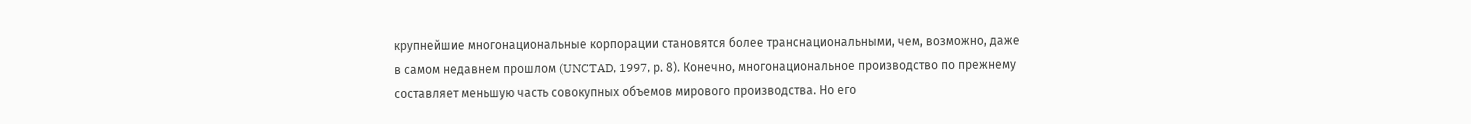крупнейшие многонациональные корпорации становятся более транснациональными, чем, возможно, даже в самом недавнем прошлом (UNCTAD, 1997, р. 8). Конечно, многонациональное производство по прежнему составляет меньшую часть совокупных объемов мирового производства. Но его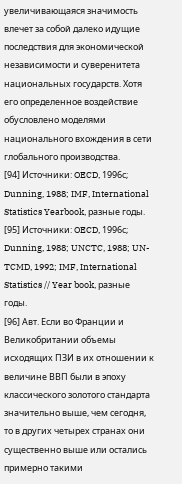увеличивающаяся значимость влечет за собой далеко идущие последствия для экономической независимости и суверенитета национальных государств. Хотя его определенное воздействие обусловлено моделями национального вхождения в сети глобального производства.
[94] Источники: OECD, 1996с; Dunning, 1988; IMF, International Statistics Yearbook, разные годы.
[95] Источники: OECD, 1996с; Dunning, 1988; UNCTC, 1988; UN-TCMD, 1992; IMF, International Statistics // Year book, разные годы.
[96] Авт. Если во Франции и Великобритании объемы исходящих ПЗИ в их отношении к величине ВВП были в эпоху классического золотого стандарта значительно выше, чем сегодня, то в других четырех странах они существенно выше или остались примерно такими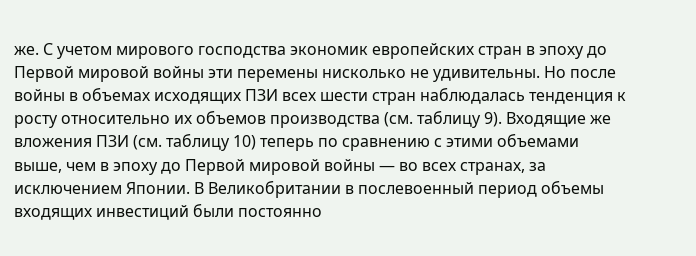же. С учетом мирового господства экономик европейских стран в эпоху до Первой мировой войны эти перемены нисколько не удивительны. Но после войны в объемах исходящих ПЗИ всех шести стран наблюдалась тенденция к росту относительно их объемов производства (см. таблицу 9). Входящие же вложения ПЗИ (см. таблицу 10) теперь по сравнению с этими объемами выше, чем в эпоху до Первой мировой войны — во всех странах, за исключением Японии. В Великобритании в послевоенный период объемы входящих инвестиций были постоянно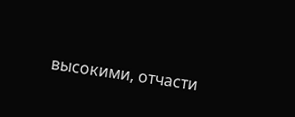высокими, отчасти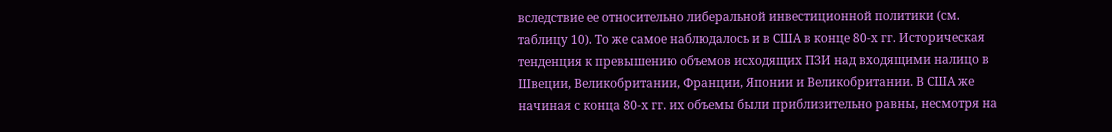вследствие ее относительно либеральной инвестиционной политики (см. таблицу 10). То же самое наблюдалось и в США в конце 80-х гг. Историческая тенденция к превышению объемов исходящих ПЗИ над входящими налицо в Швеции, Великобритании, Франции, Японии и Великобритании. В США же начиная с конца 80-х гг. их объемы были приблизительно равны, несмотря на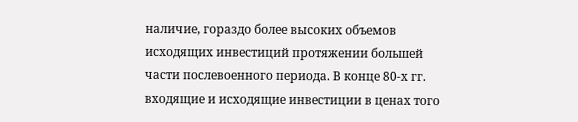наличие, гораздо более высоких объемов исходящих инвестиций протяжении большей части послевоенного периода. В конце 80-х гг. входящие и исходящие инвестиции в ценах того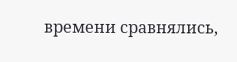времени сравнялись,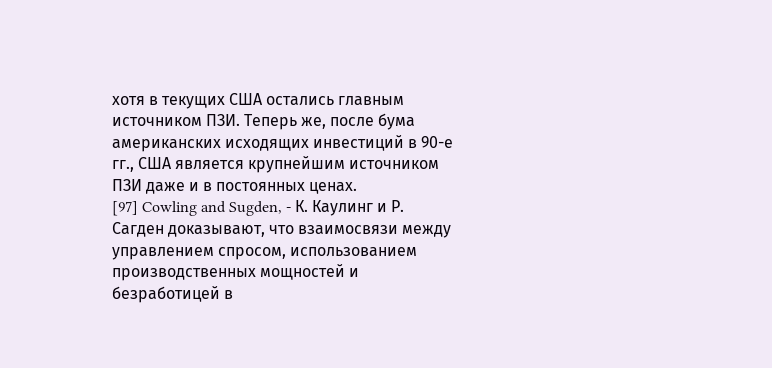хотя в текущих США остались главным источником ПЗИ. Теперь же, после бума американских исходящих инвестиций в 90-е гг., США является крупнейшим источником ПЗИ даже и в постоянных ценах.
[97] Cowling and Sugden, - К. Каулинг и Р. Сагден доказывают, что взаимосвязи между управлением спросом, использованием производственных мощностей и безработицей в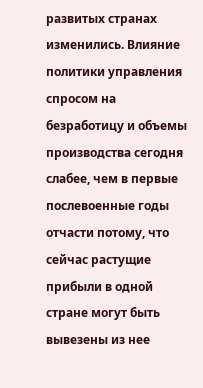развитых странах изменились. Влияние политики управления спросом на безработицу и объемы производства сегодня слабее, чем в первые послевоенные годы отчасти потому, что сейчас растущие прибыли в одной стране могут быть вывезены из нее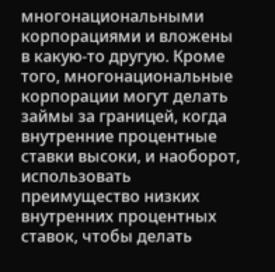многонациональными корпорациями и вложены в какую-то другую. Кроме того, многонациональные корпорации могут делать займы за границей, когда внутренние процентные ставки высоки, и наоборот, использовать преимущество низких внутренних процентных ставок, чтобы делать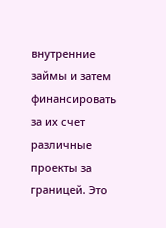внутренние займы и затем финансировать за их счет различные проекты за границей. Это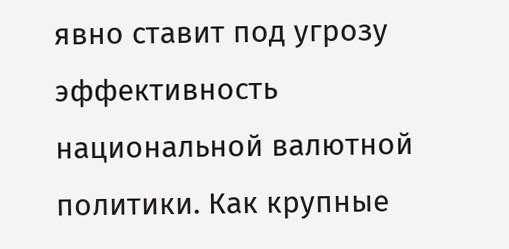явно ставит под угрозу эффективность национальной валютной политики. Как крупные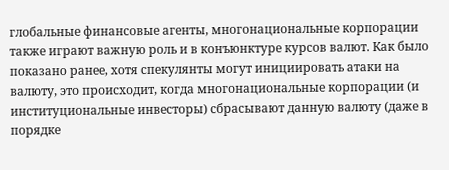глобальные финансовые агенты, многонациональные корпорации также играют важную роль и в конъюнктуре курсов валют. Как было показано ранее, хотя спекулянты могут инициировать атаки на валюту, это происходит, когда многонациональные корпорации (и институциональные инвесторы) сбрасывают данную валюту (даже в порядке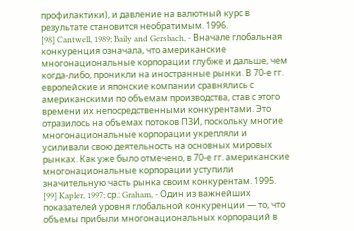профилактики), и давление на валютный курс в результате становится необратимым. 1996.
[98] Cantwell, 1989; Baily and Gersbach, - Вначале глобальная конкуренция означала, что американские многонациональные корпорации глубже и дальше, чем когда-либо, проникли на иностранные рынки. В 70-е гг. европейские и японские компании сравнялись с американскими по объемам производства, став с этого времени их непосредственными конкурентами. Это отразилось на объемах потоков ПЗИ, поскольку многие многонациональные корпорации укрепляли и усиливали свою деятельность на основных мировых рынках. Как уже было отмечено, в 70-е гг. американские многонациональные корпорации уступили значительную часть рынка своим конкурентам. 1995.
[99] Kapler, 1997; ср.: Graham, - Один из важнейших показателей уровня глобальной конкуренции — то, что объемы прибыли многонациональных корпораций в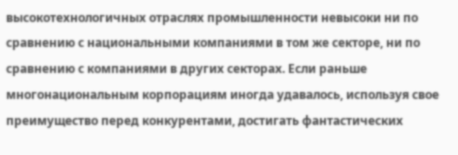высокотехнологичных отраслях промышленности невысоки ни по сравнению с национальными компаниями в том же секторе, ни по сравнению с компаниями в других секторах. Если раньше многонациональным корпорациям иногда удавалось, используя свое преимущество перед конкурентами, достигать фантастических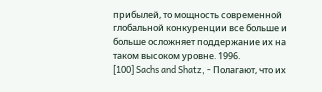прибылей, то мощность современной глобальной конкуренции все больше и больше осложняет поддержание их на таком высоком уровне. 1996.
[100] Sachs and Shatz, - Полагают, что их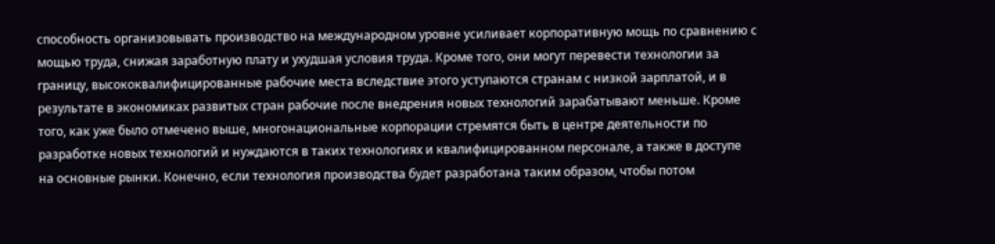способность организовывать производство на международном уровне усиливает корпоративную мощь по сравнению с мощью труда, снижая заработную плату и ухудшая условия труда. Кроме того, они могут перевести технологии за границу, высококвалифицированные рабочие места вследствие этого уступаются странам с низкой зарплатой, и в результате в экономиках развитых стран рабочие после внедрения новых технологий зарабатывают меньше. Кроме того, как уже было отмечено выше, многонациональные корпорации стремятся быть в центре деятельности по разработке новых технологий и нуждаются в таких технологиях и квалифицированном персонале, а также в доступе на основные рынки. Конечно, если технология производства будет разработана таким образом, чтобы потом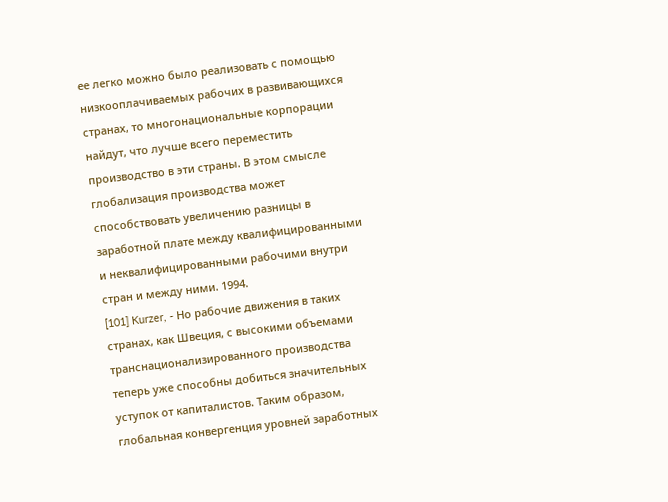ее легко можно было реализовать с помощью низкооплачиваемых рабочих в развивающихся странах, то многонациональные корпорации найдут, что лучше всего переместить производство в эти страны. В этом смысле глобализация производства может способствовать увеличению разницы в заработной плате между квалифицированными и неквалифицированными рабочими внутри стран и между ними. 1994.
[101] Kurzer, - Но рабочие движения в таких странах, как Швеция, с высокими объемами транснационализированного производства теперь уже способны добиться значительных уступок от капиталистов. Таким образом, глобальная конвергенция уровней заработных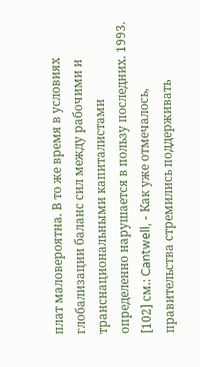плат маловероятна. В то же время в условиях глобализации баланс сил между рабочими и транснациональными капиталистами определенно нарушается в пользу последних. 1993.
[102] см.: Cantwell, - Как уже отмечалось, правительства стремились поддерживать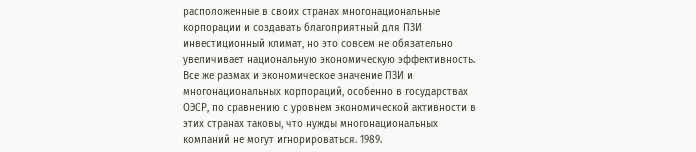расположенные в своих странах многонациональные корпорации и создавать благоприятный для ПЗИ инвестиционный климат, но это совсем не обязательно увеличивает национальную экономическую эффективность. Все же размах и экономическое значение ПЗИ и многонациональных корпораций, особенно в государствах ОЭСР, по сравнению с уровнем экономической активности в этих странах таковы, что нужды многонациональных компаний не могут игнорироваться. 1989.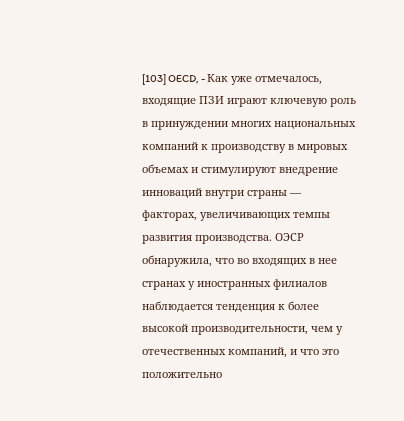[103] OECD, - Как уже отмечалось, входящие ПЗИ играют ключевую роль в принуждении многих национальных компаний к производству в мировых объемах и стимулируют внедрение инноваций внутри страны — факторах, увеличивающих темпы развития производства. ОЭСР обнаружила, что во входящих в нее странах у иностранных филиалов наблюдается тенденция к более высокой производительности, чем у отечественных компаний, и что это положительно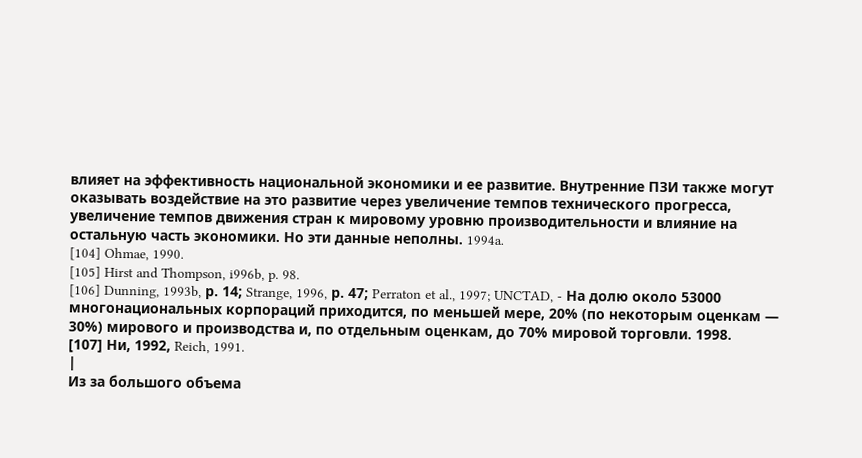влияет на эффективность национальной экономики и ее развитие. Внутренние ПЗИ также могут оказывать воздействие на это развитие через увеличение темпов технического прогресса, увеличение темпов движения стран к мировому уровню производительности и влияние на остальную часть экономики. Но эти данные неполны. 1994a.
[104] Ohmae, 1990.
[105] Hirst and Thompson, i996b, p. 98.
[106] Dunning, 1993b, р. 14; Strange, 1996, р. 47; Perraton et al., 1997; UNCTAD, - На долю около 53000 многонациональных корпораций приходится, по меньшей мере, 20% (по некоторым оценкам — 30%) мирового и производства и, по отдельным оценкам, до 70% мировой торговли. 1998.
[107] Ни, 1992, Reich, 1991.
|
Из за большого объема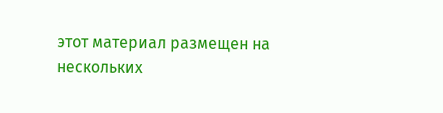этот материал размещен на нескольких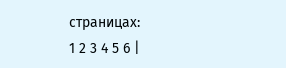страницах:
1 2 3 4 5 6 |